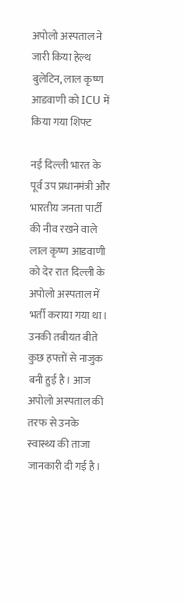अपोलो अस्पताल ने जारी किया हेल्थ बुलेटिन, लाल कृष्ण आडवाणी को ICU में किया गया शिफ्ट

नई दिल्ली भारत के पूर्व उप प्रधानमंत्री और भारतीय जनता पार्टी की नीव रखने वाले लाल कृष्ण आडवाणी को देर रात दिल्ली के अपोलो अस्पताल में भर्ती कराया गया था। उनकी तबीयत बीते कुछ हफ्तों से नाजुक बनी हुई है। आज अपोलो अस्पताल की तरफ से उनके स्वास्थ्य की ताजा जानकारी दी गई है।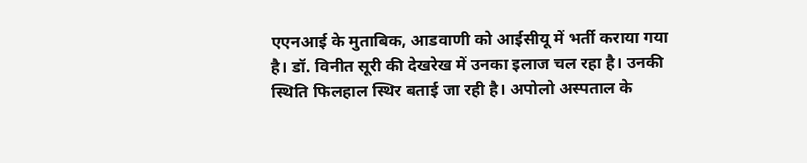एएनआई के मुताबिक, आडवाणी को आईसीयू में भर्ती कराया गया है। डॉ. विनीत सूरी की देखरेख में उनका इलाज चल रहा है। उनकी स्थिति फिलहाल स्थिर बताई जा रही है। अपोलो अस्पताल के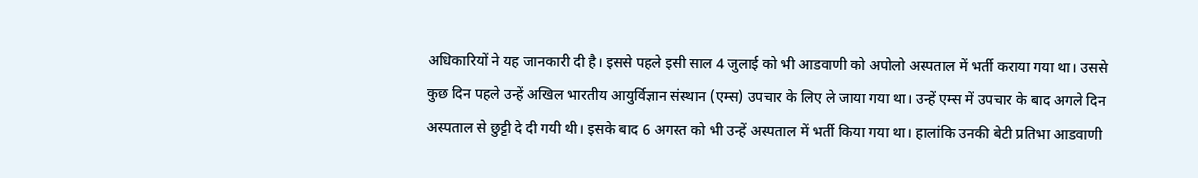अधिकारियों ने यह जानकारी दी है। इससे पहले इसी साल 4 जुलाई को भी आडवाणी को अपोलो अस्पताल में भर्ती कराया गया था। उससे कुछ दिन पहले उन्हें अखिल भारतीय आयुर्विज्ञान संस्थान (एम्स) उपचार के लिए ले जाया गया था। उन्हें एम्स में उपचार के बाद अगले दिन अस्पताल से छुट्टी दे दी गयी थी। इसके बाद 6 अगस्त को भी उन्हें अस्पताल में भर्ती किया गया था। हालांकि उनकी बेटी प्रतिभा आडवाणी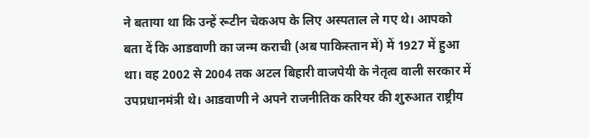ने बताया था कि उन्हें रूटीन चेकअप के लिए अस्पताल ले गए थे। आपको बता दें कि आडवाणी का जन्म कराची (अब पाकिस्तान में) में 1927 में हुआ था। वह 2002 से 2004 तक अटल बिहारी वाजपेयी के नेतृत्व वाली सरकार में उपप्रधानमंत्री थे। आडवाणी ने अपने राजनीतिक करियर की शुरुआत राष्ट्रीय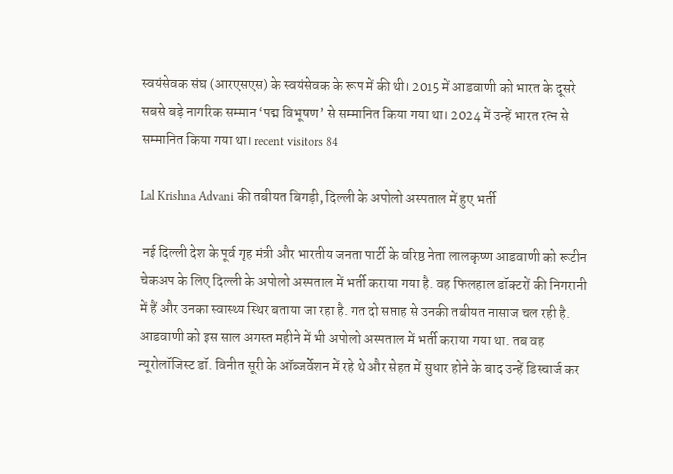स्वयंसेवक संघ (आरएसएस) के स्वयंसेवक के रूप में की थी। 2015 में आडवाणी को भारत के दूसरे सबसे बड़े नागरिक सम्मान ‘पद्म विभूषण’ से सम्मानित किया गया था। 2024 में उन्हें भारत रत्न से सम्मानित किया गया था। recent visitors 84

Lal Krishna Advani की तबीयत बिगड़ी, दिल्ली के अपोलो अस्पताल में हुए भर्ती

 नई दिल्ली देश के पूर्व गृह मंत्री और भारतीय जनता पार्टी के वरिष्ठ नेता लालकृष्ण आडवाणी को रूटीन चेकअप के लिए दिल्ली के अपोलो अस्पताल में भर्ती कराया गया है. वह फिलहाल डॉक्टरों की निगरानी में हैं और उनका स्वास्थ्य स्थिर बताया जा रहा है. गत दो सप्ताह से उनकी तबीयत नासाज चल रही है. आडवाणी को इस साल अगस्त महीने में भी अपोलो अस्पताल में भर्ती कराया गया था. तब वह न्यूरोलॉजिस्ट डॉ. विनीत सूरी के ऑब्जर्वेशन में रहे थे और सेहत में सुधार होने के बाद उन्हें डिस्चार्ज कर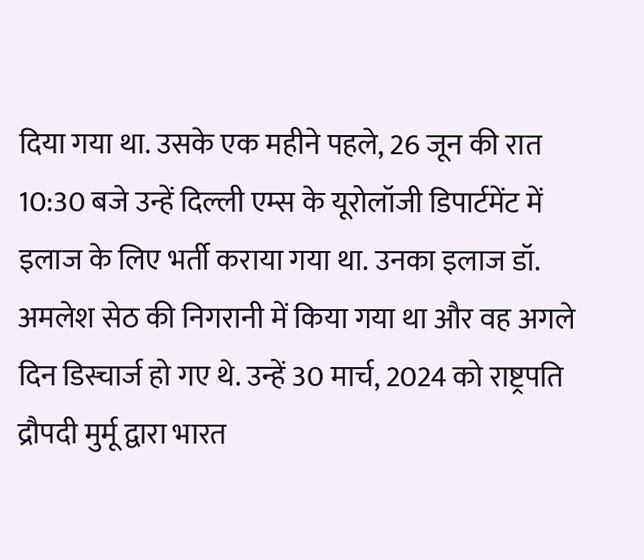दिया गया था. उसके एक महीने पहले, 26 जून की रात 10:30 बजे उन्हें दिल्ली एम्स के यूरोलॉजी डिपार्टमेंट में इलाज के लिए भर्ती कराया गया था. उनका इलाज डॉ. अमलेश सेठ की निगरानी में किया गया था और वह अगले दिन डिस्चार्ज हो गए थे. उन्हें 30 मार्च, 2024 को राष्ट्रपति द्रौपदी मुर्मू द्वारा भारत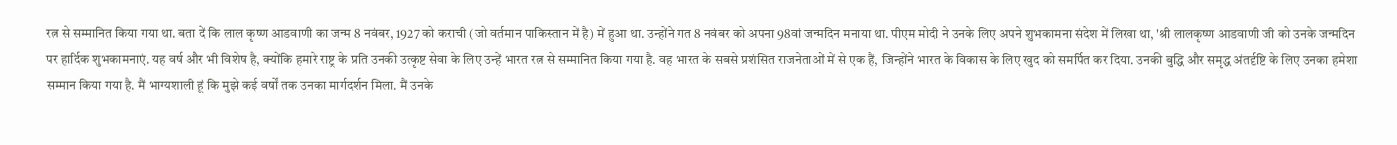रत्न से सम्मानित किया गया था. बता दें कि लाल कृष्ण आडवाणी का जन्म 8 नवंबर, 1927 को कराची (जो वर्तमान पाकिस्तान में है) में हुआ था. उन्होंने गत 8 नवंबर को अपना 98वां जन्मदिन मनाया था. पीएम मोदी ने उनके लिए अपने शुभकामना संदेश में लिखा था, 'श्री लालकृष्ण आडवाणी जी को उनके जन्मदिन पर हार्दिक शुभकामनाएं. यह वर्ष और भी विशेष है, क्योंकि हमारे राष्ट्र के प्रति उनकी उत्कृष्ट सेवा के लिए उन्हें भारत रत्न से सम्मानित किया गया है. वह भारत के सबसे प्रशंसित राजनेताओं में से एक हैं, जिन्होंने भारत के विकास के लिए खुद को समर्पित कर दिया. उनकी बुद्धि और समृद्ध अंतर्दृष्टि के लिए उनका हमेशा सम्मान किया गया है. मैं भाग्यशाली हूं कि मुझे कई वर्षों तक उनका मार्गदर्शन मिला. मैं उनके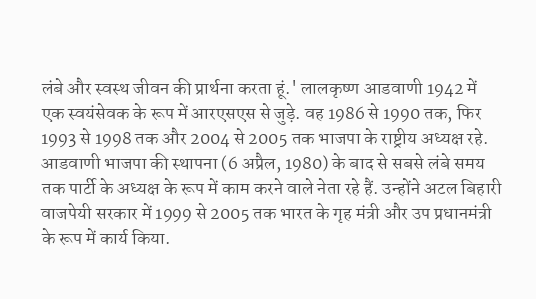लंबे और स्वस्थ जीवन की प्रार्थना करता हूं.' लालकृष्ण आडवाणी 1942 में एक स्वयंसेवक के रूप में आरएसएस से जुड़े. वह 1986 से 1990 तक, फिर 1993 से 1998 तक और 2004 से 2005 तक भाजपा के राष्ट्रीय अध्यक्ष रहे. आडवाणी भाजपा की स्थापना (6 अप्रैल, 1980) के बाद से सबसे लंबे समय तक पार्टी के अध्यक्ष के रूप में काम करने वाले नेता रहे हैं. उन्होंने अटल बिहारी वाजपेयी सरकार में 1999 से 2005 तक भारत के गृह मंत्री और उप प्रधानमंत्री के रूप में कार्य किया.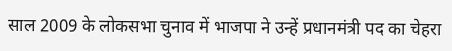साल 2009 के लोकसभा चुनाव में भाजपा ने उन्हें प्रधानमंत्री पद का चेहरा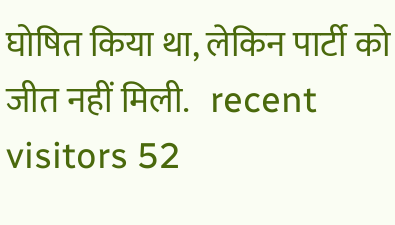घोषित किया था, लेकिन पार्टी को जीत नहीं मिली.   recent visitors 52